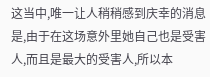这当中,唯一让人稍稍感到庆幸的消息是,由于在这场意外里她自己也是受害人,而且是最大的受害人,所以本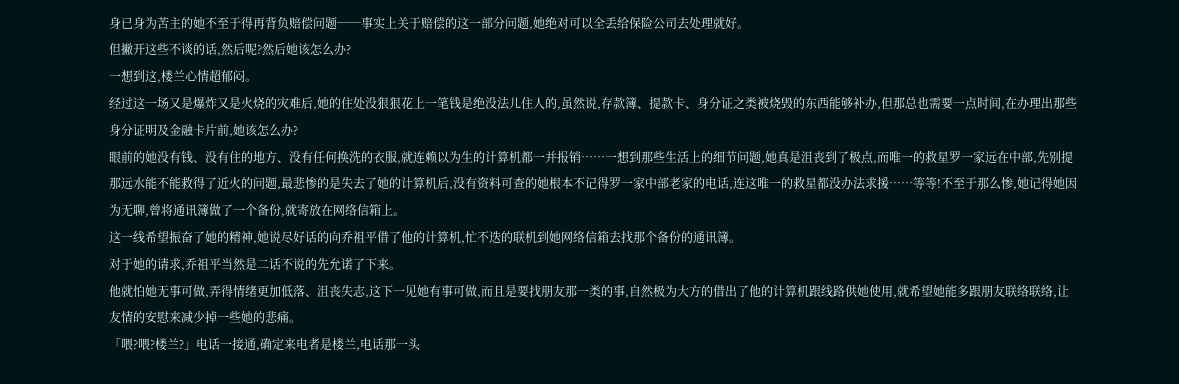身已身为苦主的她不至于得再背负赔偿问题──事实上关于赔偿的这一部分问题,她绝对可以全丢给保险公司去处理就好。
但撇开这些不谈的话,然后呢?然后她该怎么办?
一想到这,楼兰心情超郁闷。
经过这一场又是爆炸又是火烧的灾难后,她的住处没狠狠花上一笔钱是绝没法儿住人的,虽然说,存款簿、提款卡、身分证之类被烧毁的东西能够补办,但那总也需要一点时间,在办理出那些身分证明及金融卡片前,她该怎么办?
眼前的她没有钱、没有住的地方、没有任何换洗的衣服,就连赖以为生的计算机都一并报销……一想到那些生活上的细节问题,她真是沮丧到了极点,而唯一的救星罗一家远在中部,先别提那远水能不能救得了近火的问题,最悲惨的是失去了她的计算机后,没有资料可查的她根本不记得罗一家中部老家的电话,连这唯一的救星都没办法求援……等等!不至于那么惨,她记得她因为无聊,曾将通讯簿做了一个备份,就寄放在网络信箱上。
这一线希望振奋了她的精神,她说尽好话的向乔祖平借了他的计算机,忙不迭的联机到她网络信箱去找那个备份的通讯簿。
对于她的请求,乔祖平当然是二话不说的先允诺了下来。
他就怕她无事可做,弄得情绪更加低落、沮丧失志,这下一见她有事可做,而且是要找朋友那一类的事,自然极为大方的借出了他的计算机跟线路供她使用,就希望她能多跟朋友联络联络,让友情的安慰来减少掉一些她的悲痛。
「喂?喂?楼兰?」电话一接通,确定来电者是楼兰,电话那一头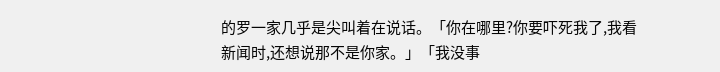的罗一家几乎是尖叫着在说话。「你在哪里?你要吓死我了,我看新闻时,还想说那不是你家。」「我没事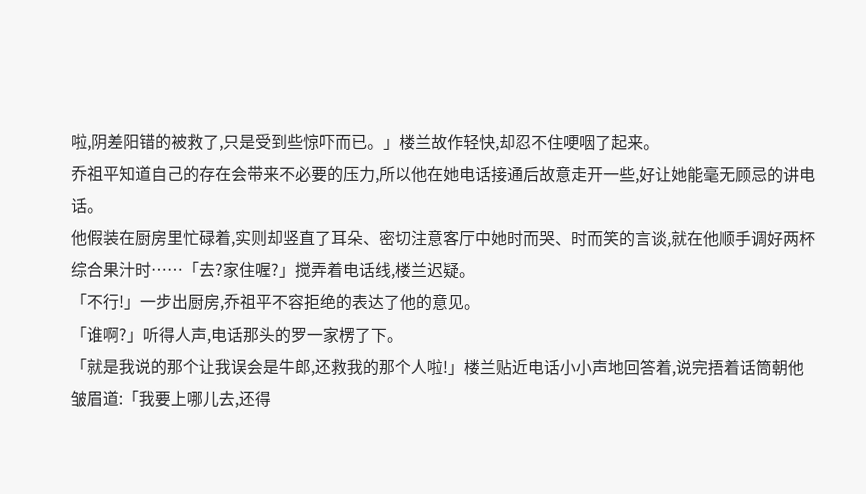啦,阴差阳错的被救了,只是受到些惊吓而已。」楼兰故作轻快,却忍不住哽咽了起来。
乔祖平知道自己的存在会带来不必要的压力,所以他在她电话接通后故意走开一些,好让她能毫无顾忌的讲电话。
他假装在厨房里忙碌着,实则却竖直了耳朵、密切注意客厅中她时而哭、时而笑的言谈,就在他顺手调好两杯综合果汁时……「去?家住喔?」搅弄着电话线,楼兰迟疑。
「不行!」一步出厨房,乔祖平不容拒绝的表达了他的意见。
「谁啊?」听得人声,电话那头的罗一家楞了下。
「就是我说的那个让我误会是牛郎,还救我的那个人啦!」楼兰贴近电话小小声地回答着,说完捂着话筒朝他皱眉道:「我要上哪儿去,还得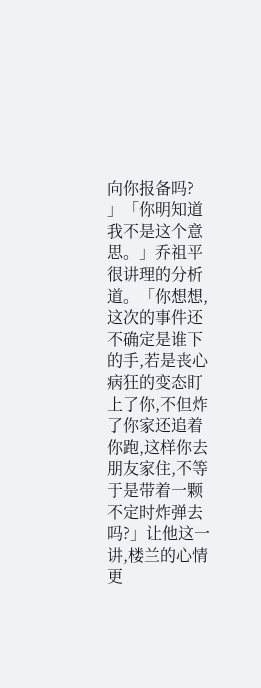向你报备吗?
」「你明知道我不是这个意思。」乔祖平很讲理的分析道。「你想想,这次的事件还不确定是谁下的手,若是丧心病狂的变态盯上了你,不但炸了你家还追着你跑,这样你去朋友家住,不等于是带着一颗不定时炸弹去吗?」让他这一讲,楼兰的心情更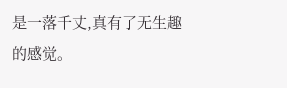是一落千丈,真有了无生趣的感觉。